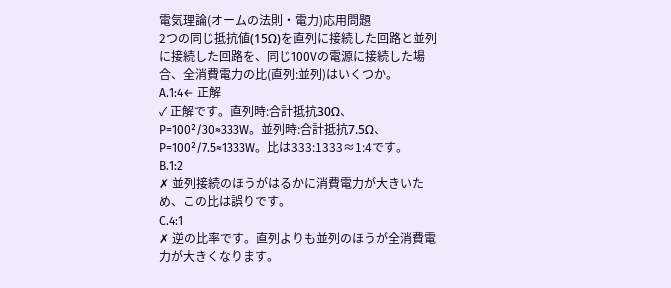電気理論(オームの法則・電力)応用問題
2つの同じ抵抗値(15Ω)を直列に接続した回路と並列に接続した回路を、同じ100Vの電源に接続した場合、全消費電力の比(直列:並列)はいくつか。
A.1:4← 正解
✓ 正解です。直列時:合計抵抗30Ω、P=100²/30≈333W。並列時:合計抵抗7.5Ω、P=100²/7.5≈1333W。比は333:1333≈1:4です。
B.1:2
✗ 並列接続のほうがはるかに消費電力が大きいため、この比は誤りです。
C.4:1
✗ 逆の比率です。直列よりも並列のほうが全消費電力が大きくなります。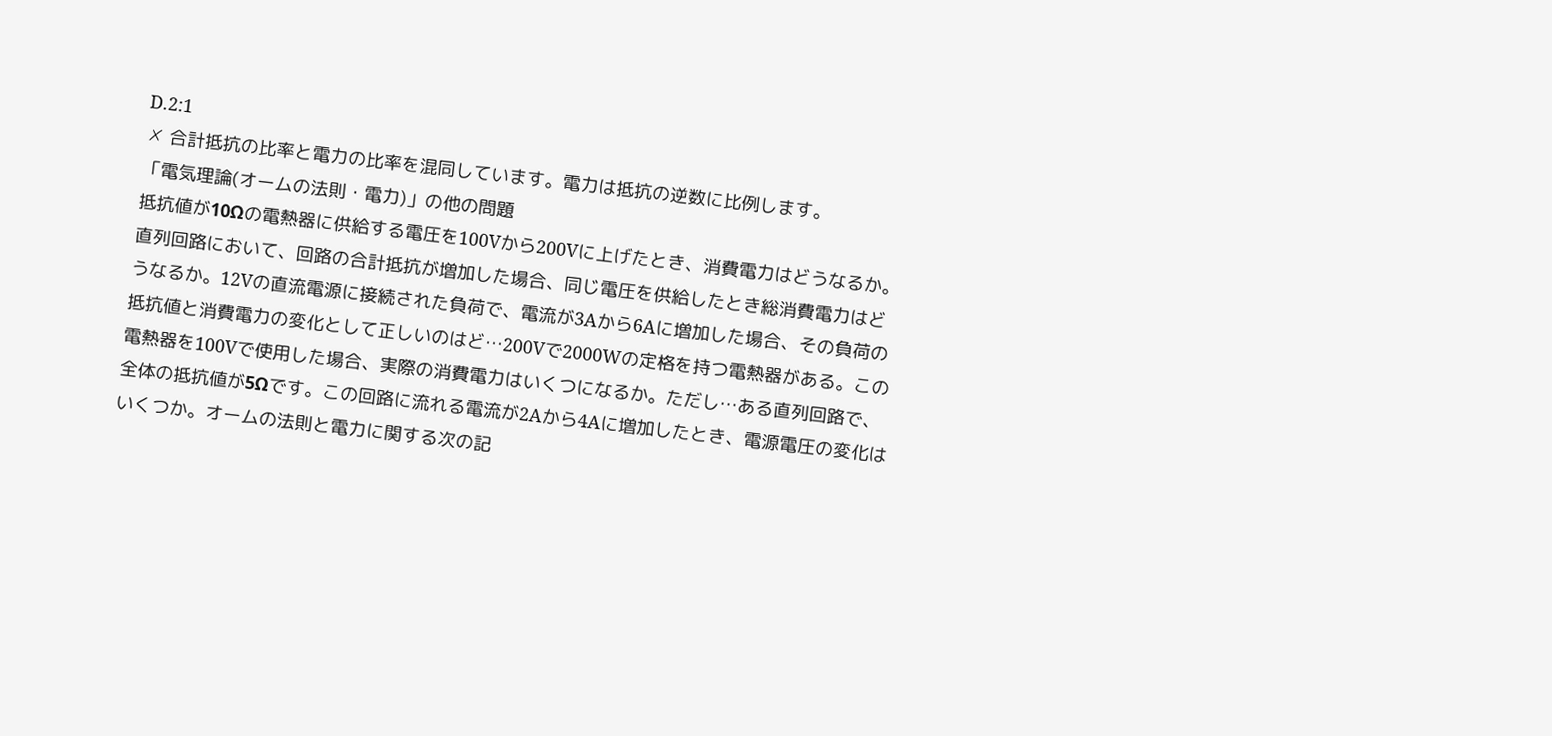D.2:1
✗ 合計抵抗の比率と電力の比率を混同しています。電力は抵抗の逆数に比例します。
「電気理論(オームの法則・電力)」の他の問題
抵抗値が10Ωの電熱器に供給する電圧を100Vから200Vに上げたとき、消費電力はどうなるか。直列回路において、回路の合計抵抗が増加した場合、同じ電圧を供給したとき総消費電力はどうなるか。12Vの直流電源に接続された負荷で、電流が3Aから6Aに増加した場合、その負荷の抵抗値と消費電力の変化として正しいのはど…200Vで2000Wの定格を持つ電熱器がある。この電熱器を100Vで使用した場合、実際の消費電力はいくつになるか。ただし…ある直列回路で、全体の抵抗値が5Ωです。この回路に流れる電流が2Aから4Aに増加したとき、電源電圧の変化はいくつか。オームの法則と電力に関する次の記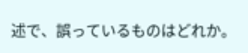述で、誤っているものはどれか。